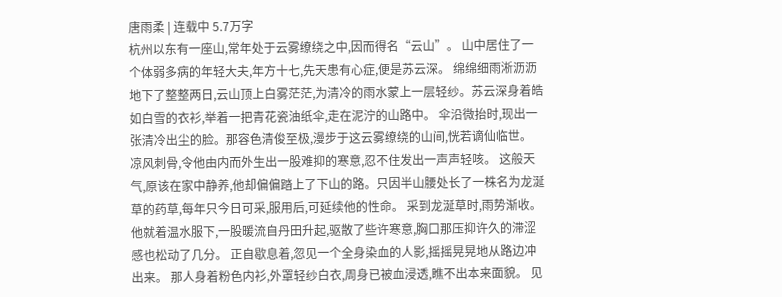唐雨柔 | 连载中 5.7万字
杭州以东有一座山,常年处于云雾缭绕之中,因而得名“云山”。 山中居住了一个体弱多病的年轻大夫,年方十七,先天患有心症,便是苏云深。 绵绵细雨淅沥沥地下了整整两日,云山顶上白雾茫茫,为清冷的雨水蒙上一层轻纱。苏云深身着皓如白雪的衣衫,举着一把青花瓷油纸伞,走在泥泞的山路中。 伞沿微抬时,现出一张清冷出尘的脸。那容色清俊至极,漫步于这云雾缭绕的山间,恍若谪仙临世。 凉风刺骨,令他由内而外生出一股难抑的寒意,忍不住发出一声声轻咳。 这般天气,原该在家中静养,他却偏偏踏上了下山的路。只因半山腰处长了一株名为龙涎草的药草,每年只今日可采,服用后,可延续他的性命。 采到龙涎草时,雨势渐收。他就着温水服下,一股暖流自丹田升起,驱散了些许寒意,胸口那压抑许久的滞涩感也松动了几分。 正自歇息着,忽见一个全身染血的人影,摇摇晃晃地从路边冲出来。 那人身着粉色内衫,外罩轻纱白衣,周身已被血浸透,瞧不出本来面貌。 见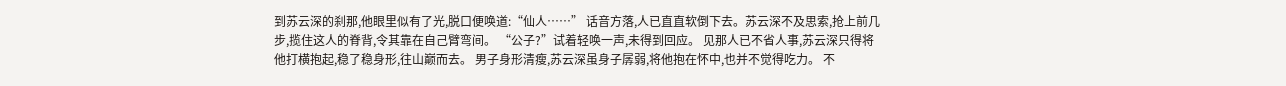到苏云深的刹那,他眼里似有了光,脱口便唤道:“仙人……” 话音方落,人已直直软倒下去。苏云深不及思索,抢上前几步,揽住这人的脊背,令其靠在自己臂弯间。 “公子?”试着轻唤一声,未得到回应。 见那人已不省人事,苏云深只得将他打横抱起,稳了稳身形,往山巅而去。 男子身形清瘦,苏云深虽身子孱弱,将他抱在怀中,也并不觉得吃力。 不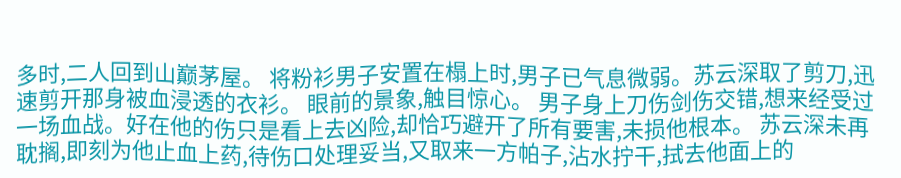多时,二人回到山巅茅屋。 将粉衫男子安置在榻上时,男子已气息微弱。苏云深取了剪刀,迅速剪开那身被血浸透的衣衫。 眼前的景象,触目惊心。 男子身上刀伤剑伤交错,想来经受过一场血战。好在他的伤只是看上去凶险,却恰巧避开了所有要害,未损他根本。 苏云深未再耽搁,即刻为他止血上药,待伤口处理妥当,又取来一方帕子,沾水拧干,拭去他面上的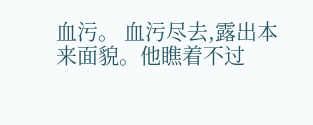血污。 血污尽去,露出本来面貌。他瞧着不过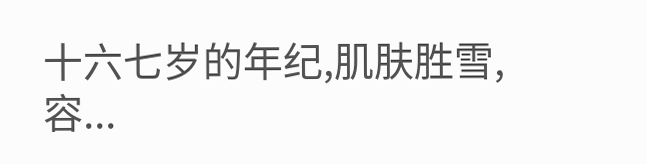十六七岁的年纪,肌肤胜雪,容...